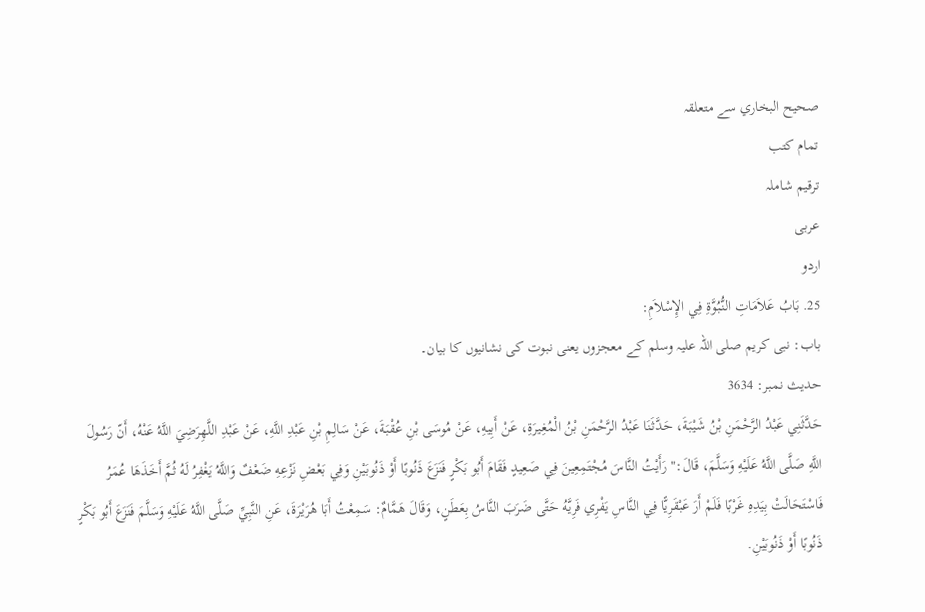صحيح البخاري سے متعلقہ
تمام کتب
ترقیم شاملہ
عربی
اردو
25. بَابُ عَلاَمَاتِ النُّبُوَّةِ فِي الإِسْلاَمِ:
باب: نبی کریم صلی اللہ علیہ وسلم کے معجزوں یعنی نبوت کی نشانیوں کا بیان۔
حدیث نمبر: 3634
حَدَّثَنِي عَبْدُ الرَّحْمَنِ بْنُ شَيْبَةَ، حَدَّثَنَا عَبْدُ الرَّحْمَنِ بْنُ الْمُغِيرَةِ، عَنْ أَبِيهِ، عَنْ مُوسَى بْنِ عُقْبَةَ، عَنْ سَالِمِ بْنِ عَبْدِ اللَّهِ، عَنْ عَبْدِ اللَّهِرَضِيَ اللَّهُ عَنْهُ، أَنّ رَسُولَ اللَّهِ صَلَّى اللَّهُ عَلَيْهِ وَسَلَّمَ، قَالَ:" رَأَيْتُ النَّاسَ مُجْتَمِعِينَ فِي صَعِيدٍ فَقَامَ أَبُو بَكْرٍ فَنَزَعَ ذَنُوبًا أَوْ ذَنُوبَيْنِ وَفِي بَعْضِ نَزْعِهِ ضَعْفٌ وَاللَّهُ يَغْفِرُ لَهُ ثُمَّ أَخَذَهَا عُمَرُ فَاسْتَحَالَتْ بِيَدِهِ غَرْبًا فَلَمْ أَرَ عَبْقَرِيًّا فِي النَّاسِ يَفْرِي فَرِيَّهُ حَتَّى ضَرَبَ النَّاسُ بِعَطَنٍ، وَقَالَ هَمَّامٌ: سَمِعْتُ أَبَا هُرَيْرَةَ، عَنِ النَّبِيِّ صَلَّى اللَّهُ عَلَيْهِ وَسَلَّمَ فَنَزَعَ أَبُو بَكْرٍ ذَنُوبًا أَوْ ذَنُوبَيْنِ.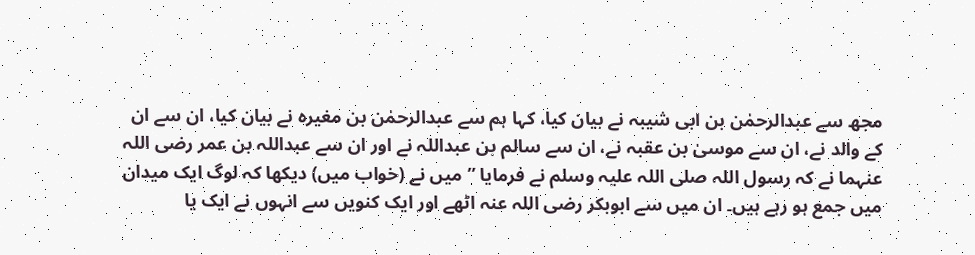مجھ سے عبدالرحمٰن بن ابی شیبہ نے بیان کیا، کہا ہم سے عبدالرحمٰن بن مغیرہ نے بیان کیا، ان سے ان کے والد نے، ان سے موسیٰ بن عقبہ نے، ان سے سالم بن عبداللہ نے اور ان سے عبداللہ بن عمر رضی اللہ عنہما نے کہ رسول اللہ صلی اللہ علیہ وسلم نے فرمایا ”میں نے (خواب میں) دیکھا کہ لوگ ایک میدان میں جمع ہو رہے ہیں۔ ان میں سے ابوبکر رضی اللہ عنہ اٹھے اور ایک کنویں سے انہوں نے ایک یا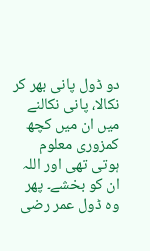دو ڈول پانی بھر کر نکالا، پانی نکالنے میں ان میں کچھ کمزوری معلوم ہوتی تھی اور اللہ ان کو بخشے۔ پھر وہ ڈول عمر رضی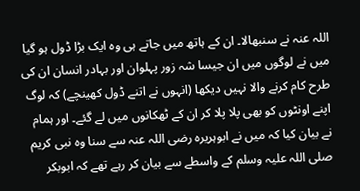اللہ عنہ نے سنبھالا۔ ان کے ہاتھ میں جاتے ہی وہ ایک بڑا ڈول ہو گیا میں نے لوگوں میں ان جیسا شہ زور پہلوان اور بہادر انسان ان کی طرح کام کرنے والا نہیں دیکھا (انہوں نے اتنے ڈول کھینچے) کہ لوگ اپنے اونٹوں کو بھی پلا پلا کر ان کے ٹھکانوں میں لے گئے۔ اور ہمام نے بیان کیا کہ میں نے ابوہریرہ رضی اللہ عنہ سے سنا وہ نبی کریم صلی اللہ علیہ وسلم کے واسطے سے بیان کر رہے تھے کہ ابوبکر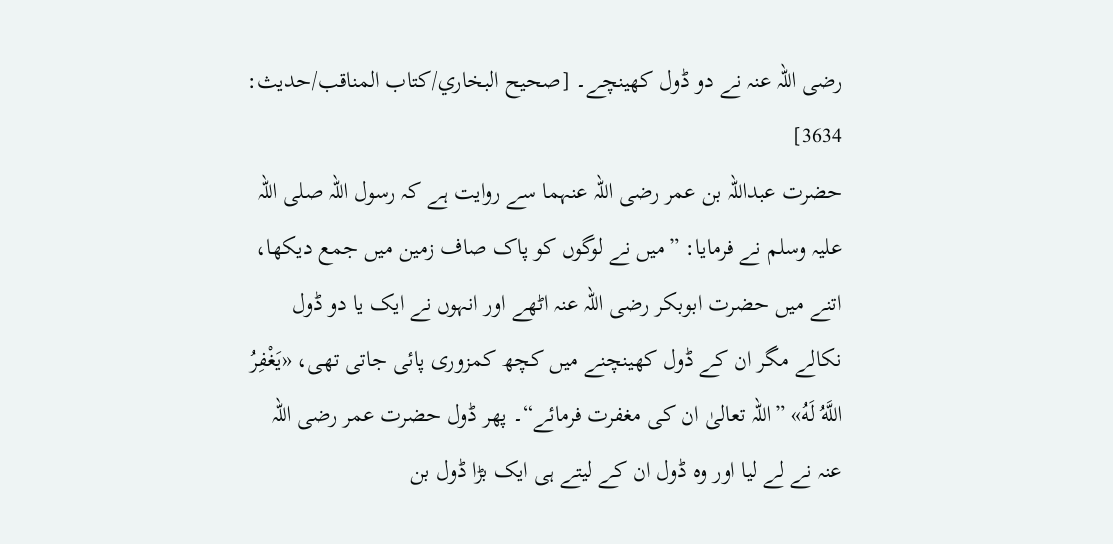رضی اللہ عنہ نے دو ڈول کھینچے۔ [صحيح البخاري/كتاب المناقب/حدیث: 3634]
حضرت عبداللہ بن عمر رضی اللہ عنہما سے روایت ہے کہ رسول اللہ صلی اللہ علیہ وسلم نے فرمایا: ”میں نے لوگوں کو پاک صاف زمین میں جمع دیکھا، اتنے میں حضرت ابوبکر رضی اللہ عنہ اٹھے اور انہوں نے ایک یا دو ڈول نکالے مگر ان کے ڈول کھینچنے میں کچھ کمزوری پائی جاتی تھی، «يَغْفِرُ اللَّهُ لَهُ» ”اللہ تعالیٰ ان کی مغفرت فرمائے“۔ پھر ڈول حضرت عمر رضی اللہ عنہ نے لے لیا اور وہ ڈول ان کے لیتے ہی ایک بڑا ڈول بن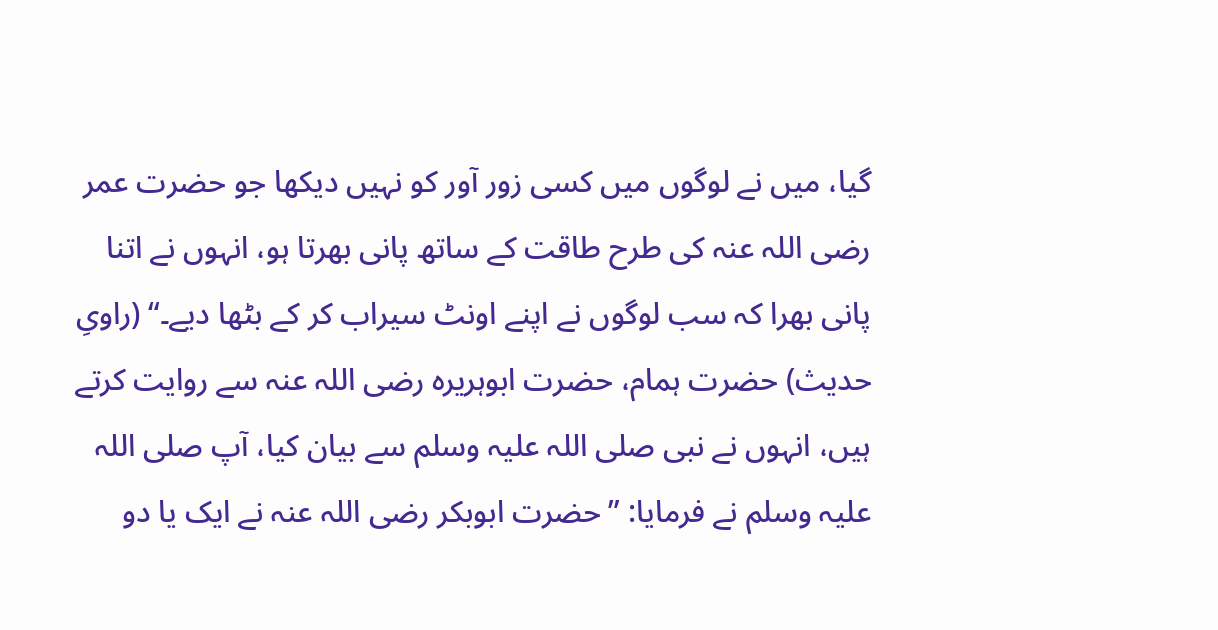گیا، میں نے لوگوں میں کسی زور آور کو نہیں دیکھا جو حضرت عمر رضی اللہ عنہ کی طرح طاقت کے ساتھ پانی بھرتا ہو، انہوں نے اتنا پانی بھرا کہ سب لوگوں نے اپنے اونٹ سیراب کر کے بٹھا دیے۔“ (راویِ حدیث) حضرت ہمام، حضرت ابوہریرہ رضی اللہ عنہ سے روایت کرتے ہیں، انہوں نے نبی صلی اللہ علیہ وسلم سے بیان کیا، آپ صلی اللہ علیہ وسلم نے فرمایا: ”حضرت ابوبکر رضی اللہ عنہ نے ایک یا دو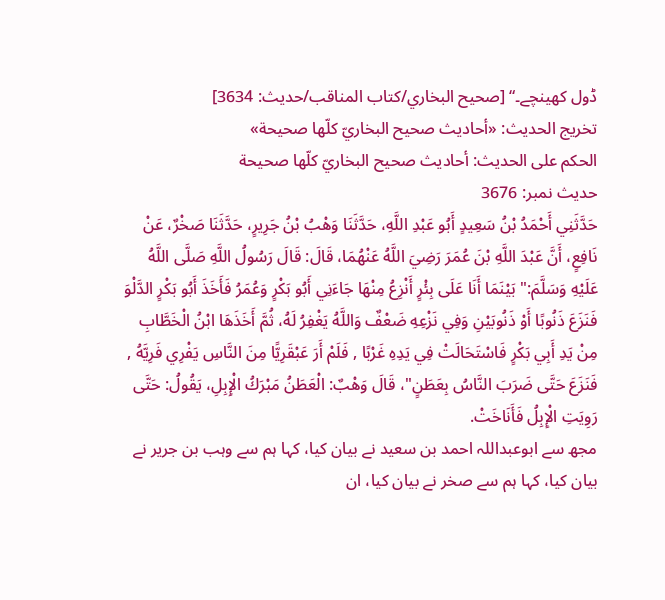ڈول کھینچے۔“ [صحيح البخاري/كتاب المناقب/حدیث: 3634]
تخریج الحدیث: «أحاديث صحيح البخاريّ كلّها صحيحة»
الحكم على الحديث: أحاديث صحيح البخاريّ كلّها صحيحة
حدیث نمبر: 3676
حَدَّثَنِي أَحْمَدُ بْنُ سَعِيدٍ أَبُو عَبْدِ اللَّهِ، حَدَّثَنَا وَهْبُ بْنُ جَرِيرٍ، حَدَّثَنَا صَخْرٌ، عَنْ نَافِعٍ، أَنَّ عَبْدَ اللَّهِ بْنَ عُمَرَ رَضِيَ اللَّهُ عَنْهُمَا، قَالَ: قَالَ رَسُولُ اللَّهِ صَلَّى اللَّهُ عَلَيْهِ وَسَلَّمَ:" بَيْنَمَا أَنَا عَلَى بِئْرٍ أَنْزِعُ مِنْهَا جَاءَنِي أَبُو بَكْرٍ وَعُمَرُ فَأَخَذَ أَبُو بَكْرٍ الدَّلْوَ فَنَزَعَ ذَنُوبًا أَوْ ذَنُوبَيْنِ وَفِي نَزْعِهِ ضَعْفٌ وَاللَّهُ يَغْفِرُ لَهُ، ثُمَّ أَخَذَهَا ابْنُ الْخَطَّابِ مِنْ يَدِ أَبِي بَكْرٍ فَاسْتَحَالَتْ فِي يَدِهِ غَرْبًا , فَلَمْ أَرَ عَبْقَرِيًّا مِنَ النَّاسِ يَفْرِي فَرِيَّهُ , فَنَزَعَ حَتَّى ضَرَبَ النَّاسُ بِعَطَنٍ"، قَالَ وَهْبٌ: الْعَطَنُ مَبْرَكُ الْإِبِلِ، يَقُولُ: حَتَّى رَوِيَتِ الْإِبِلُ فَأَنَاخَتْ.
مجھ سے ابوعبداللہ احمد بن سعید نے بیان کیا، کہا ہم سے وہب بن جریر نے بیان کیا، کہا ہم سے صخر نے بیان کیا، ان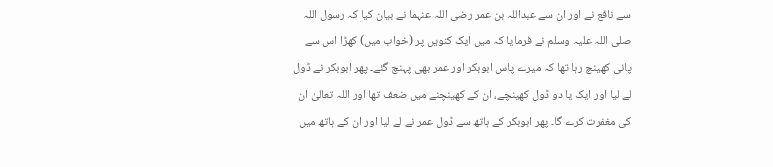سے نافع نے اور ان سے عبداللہ بن عمر رضی اللہ عنہما نے بیان کیا کہ رسول اللہ صلی اللہ علیہ وسلم نے فرمایا کہ میں ایک کنویں پر (خواب میں) کھڑا اس سے پانی کھینچ رہا تھا کہ میرے پاس ابوبکر اور عمر بھی پہنچ گئے۔ پھر ابوبکر نے ڈول لے لیا اور ایک یا دو ڈول کھینچے، ان کے کھینچنے میں ضعف تھا اور اللہ تعالیٰ ان کی مغفرت کرے گا۔ پھر ابوبکر کے ہاتھ سے ڈول عمر نے لے لیا اور ان کے ہاتھ میں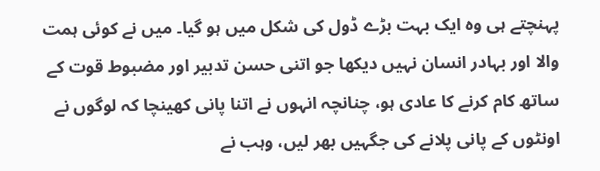پہنچتے ہی وہ ایک بہت بڑے ڈول کی شکل میں ہو گیا۔ میں نے کوئی ہمت والا اور بہادر انسان نہیں دیکھا جو اتنی حسن تدبیر اور مضبوط قوت کے ساتھ کام کرنے کا عادی ہو، چنانچہ انہوں نے اتنا پانی کھینچا کہ لوگوں نے اونٹوں کے پانی پلانے کی جگہیں بھر لیں، وہب نے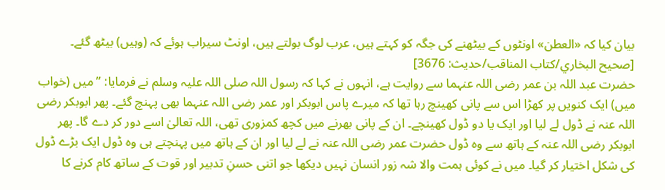بیان کیا کہ «العطن» اونٹوں کے بیٹھنے کی جگہ کو کہتے ہیں، عرب لوگ بولتے ہیں، اونٹ سیراب ہوئے کہ (وہیں) بیٹھ گئے۔ [صحيح البخاري/كتاب المناقب/حدیث: 3676]
حضرت عبد اللہ بن عمر رضی اللہ عنہما سے روایت ہے، انہوں نے کہا کہ رسول اللہ صلی اللہ علیہ وسلم نے فرمایا: ”میں (خواب میں) ایک کنویں پر کھڑا اس سے پانی کھینچ رہا تھا کہ میرے پاس ابوبکر اور عمر رضی اللہ عنہما بھی پہنچ گئے۔ پھر ابوبکر رضی اللہ عنہ نے ڈول لے لیا اور ایک یا دو ڈول کھینچے۔ ان کے پانی بھرنے میں کچھ کمزوری تھی، اللہ تعالیٰ اسے دور کر دے گا۔ پھر ابوبکر رضی اللہ عنہ کے ہاتھ سے وہ ڈول حضرت عمر رضی اللہ عنہ نے لے لیا اور ان کے ہاتھ میں پہنچتے ہی وہ ڈول ایک بڑے ڈول کی شکل اختیار کر گیا۔ میں نے کوئی ہمت والا شہ زور انسان نہیں دیکھا جو اتنی حسنِ تدبیر اور قوت کے ساتھ کام کرنے کا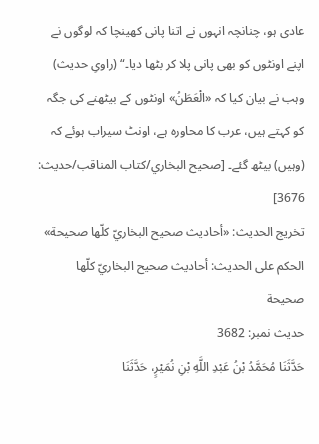عادی ہو، چنانچہ انہوں نے اتنا پانی کھینچا کہ لوگوں نے اپنے اونٹوں کو بھی پانی پلا کر بٹھا دیا۔“ (راویِ حدیث) وہب نے بیان کیا کہ «الْعَطَنُ» اونٹوں کے بیٹھنے کی جگہ کو کہتے ہیں، عرب کا محاورہ ہے، اونٹ سیراب ہوئے کہ (وہیں) بیٹھ گئے۔ [صحيح البخاري/كتاب المناقب/حدیث: 3676]
تخریج الحدیث: «أحاديث صحيح البخاريّ كلّها صحيحة»
الحكم على الحديث: أحاديث صحيح البخاريّ كلّها صحيحة
حدیث نمبر: 3682
حَدَّثَنَا مُحَمَّدُ بْنُ عَبْدِ اللَّهِ بْنِ نُمَيْرٍ، حَدَّثَنَا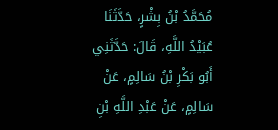مُحَمَّدُ بْنُ بِشْرٍ، حَدَّثَنَا عُبَيْدُ اللَّهِ، قَالَ: حَدَّثَنِي أَبُو بَكْرِ بْنُ سَالِمٍ، عَنْ سَالِمٍ، عَنْ عَبْدِ اللَّهِ بْنِ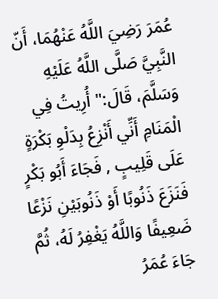عُمَرَ رَضِيَ اللَّهُ عَنْهُمَا، أَنّ النَّبِيَّ صَلَّى اللَّهُ عَلَيْهِ وَسَلَّمَ، قَالَ:" أُرِيتُ فِي الْمَنَامِ أَنِّي أَنْزِعُ بِدَلْوِ بَكْرَةٍ عَلَى قَلِيبٍ , فَجَاءَ أَبُو بَكْرٍ فَنَزَعَ ذَنُوبًا أَوْ ذَنُوبَيْنِ نَزْعًا ضَعِيفًا وَاللَّهُ يَغْفِرُ لَهُ، ثُمَّ جَاءَ عُمَرُ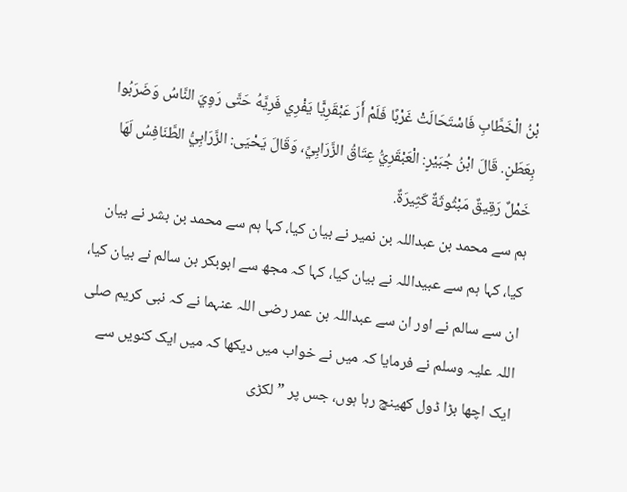بْنُ الْخَطَّابِ فَاسْتَحَالَتْ غَرْبًا فَلَمْ أَرَ عَبْقَرِيًّا يَفْرِي فَرِيَّهُ حَتَّى رَوِيَ النَّاسُ وَضَرَبُوا بِعَطَنٍ. قَالَ ابْنُ جُبَيْرٍ: الْعَبْقَرِيُّ عِتَاقُ الزَّرَابِيِّ، وَقَالَ يَحْيَى: الزَّرَابِيُّ الطَّنَافِسُ لَهَا خَمْلٌ رَقِيقٌ مَبْثُوثَةٌ كَثِيرَةٌ.
ہم سے محمد بن عبداللہ بن نمیر نے بیان کیا، کہا ہم سے محمد بن بشر نے بیان کیا، کہا ہم سے عبیداللہ نے بیان کیا، کہا کہ مجھ سے ابوبکر بن سالم نے بیان کیا، ان سے سالم نے اور ان سے عبداللہ بن عمر رضی اللہ عنہما نے کہ نبی کریم صلی اللہ علیہ وسلم نے فرمایا کہ میں نے خواب میں دیکھا کہ میں ایک کنویں سے ایک اچھا بڑا ڈول کھینچ رہا ہوں، جس پر ”لکڑی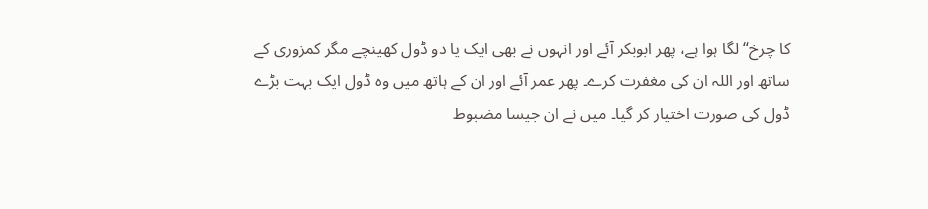کا چرخ“ لگا ہوا ہے، پھر ابوبکر آئے اور انہوں نے بھی ایک یا دو ڈول کھینچے مگر کمزوری کے ساتھ اور اللہ ان کی مغفرت کرے۔ پھر عمر آئے اور ان کے ہاتھ میں وہ ڈول ایک بہت بڑے ڈول کی صورت اختیار کر گیا۔ میں نے ان جیسا مضبوط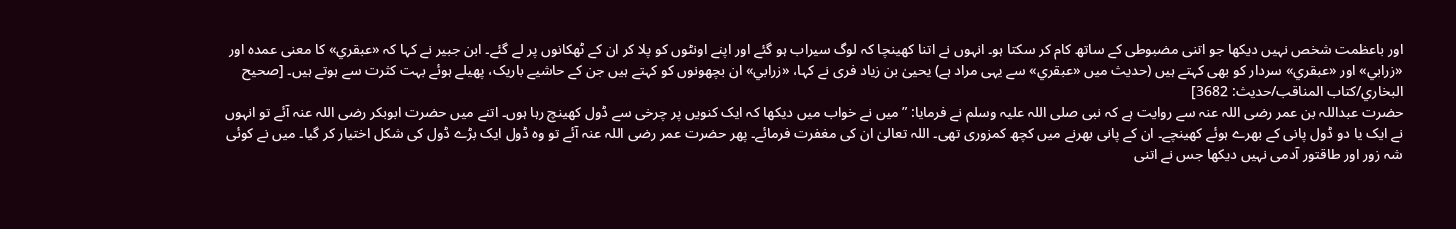اور باعظمت شخص نہیں دیکھا جو اتنی مضبوطی کے ساتھ کام کر سکتا ہو۔ انہوں نے اتنا کھینچا کہ لوگ سیراب ہو گئے اور اپنے اونٹوں کو پلا کر ان کے ٹھکانوں پر لے گئے۔ ابن جبیر نے کہا کہ «عبقري» کا معنی عمدہ اور «زرابي» اور «عبقري» سردار کو بھی کہتے ہیں (حدیث میں «عبقري» سے یہی مراد ہے) یحییٰ بن زیاد فری نے کہا، «زرابي» ان بچھونوں کو کہتے ہیں جن کے حاشیے باریک، پھیلے ہوئے بہت کثرت سے ہوتے ہیں۔ [صحيح البخاري/كتاب المناقب/حدیث: 3682]
حضرت عبداللہ بن عمر رضی اللہ عنہ سے روایت ہے کہ نبی صلی اللہ علیہ وسلم نے فرمایا: ”میں نے خواب میں دیکھا کہ ایک کنویں پر چرخی سے ڈول کھینچ رہا ہوں۔ اتنے میں حضرت ابوبکر رضی اللہ عنہ آئے تو انہوں نے ایک یا دو ڈول پانی کے بھرے ہوئے کھینچے۔ ان کے پانی بھرنے میں کچھ کمزوری تھی۔ اللہ تعالیٰ ان کی مغفرت فرمائے۔ پھر حضرت عمر رضی اللہ عنہ آئے تو وہ ڈول ایک بڑے ڈول کی شکل اختیار کر گیا۔ میں نے کوئی شہ زور اور طاقتور آدمی نہیں دیکھا جس نے اتنی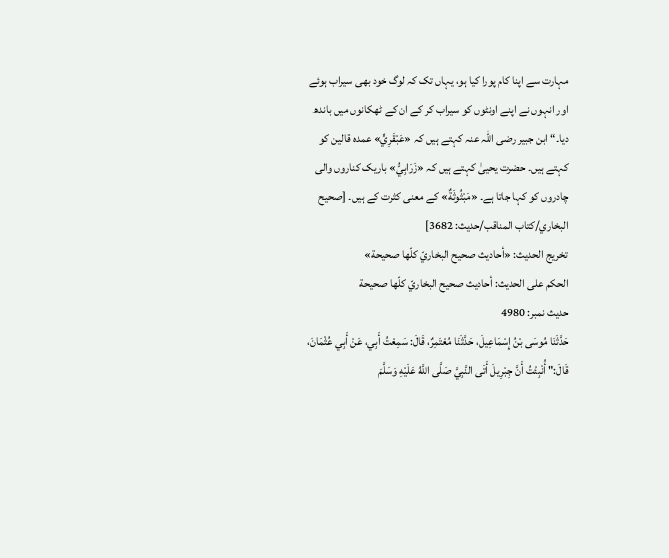مہارت سے اپنا کام پورا کیا ہو، یہاں تک کہ لوگ خود بھی سیراب ہوئے اور انہوں نے اپنے اونٹوں کو سیراب کر کے ان کے ٹھکانوں میں باندھ دیا۔“ ابن جبیر رضی اللہ عنہ کہتے ہیں کہ «عَبْقَرِيٍّ» عمدہ قالین کو کہتے ہیں۔ حضرت یحییٰ کہتے ہیں کہ «زَرَابِيُّ» باریک کناروں والی چادروں کو کہا جاتا ہے۔ «مَبْثُوثَةٌ» کے معنی کثرت کے ہیں۔ [صحيح البخاري/كتاب المناقب/حدیث: 3682]
تخریج الحدیث: «أحاديث صحيح البخاريّ كلّها صحيحة»
الحكم على الحديث: أحاديث صحيح البخاريّ كلّها صحيحة
حدیث نمبر: 4980
حَدَّثَنَا مُوسَى بْنُ إِسْمَاعِيلَ، حَدَّثَنَا مُعْتَمِرٌ، قَالَ: سَمِعْتُ أَبِي، عَنْ أَبِي عُثْمَانَ، قَالَ:" أُنْبِئْتُ أَنَّ جِبْرِيلَ أَتَى النَّبِيَّ صَلَّى اللَّهُ عَلَيْهِ وَسَلَّمَ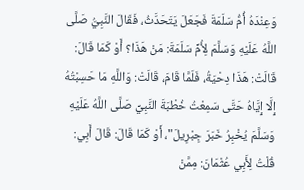وَعِنْدَهُ أُمُّ سَلَمَةَ فَجَعَلَ يَتَحَدَّثُ، فَقَالَ النَّبِيُّ صَلَّى اللَّهُ عَلَيْهِ وَسَلَّمَ لِأُمِّ سَلَمَةَ: مَنْ هَذَا؟ أَوْ كَمَا قَالَ: قَالَتْ: هَذَا دِحْيَةُ، فَلَمَّا قَامَ، قَالَتْ: وَاللَّهِ مَا حَسِبْتُهُ إِلَّا إِيَّاهُ حَتَّى سَمِعْتُ خُطْبَةَ النَّبِيِّ صَلَّى اللَّهُ عَلَيْهِ وَسَلَّمَ يُخْبِرُ خَبَرَ جِبْرِيلَ"، أَوْ كَمَا قَالَ: قَالَ أَبِي: قُلْتُ لِأَبِي عُثْمَانَ: مِمَّنْ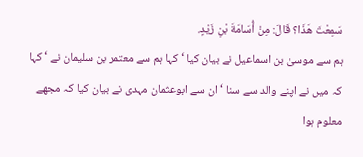سَمِعْتَ هَذَا؟ قَالَ: مِنْ أُسَامَةَ بْنِ زَيْدٍ.
ہم سے موسیٰ بن اسماعیل نے بیان کیا ‘ کہا ہم سے معتمر بن سلیمان نے ‘ کہا کہ میں نے اپنے والد سے سنا ‘ ان سے ابوعثمان مہدی نے بیان کیا کہ مجھے معلوم ہوا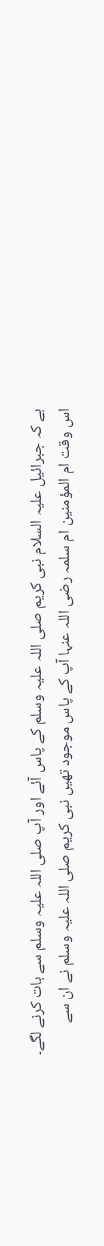ہے کہ جبرائیل علیہ السلام نبی کریم صلی اللہ علیہ وسلم کے پاس آئے اور آپ صلی اللہ علیہ وسلم سے بات کرنے لگے۔ اس وقت ام المؤمنین ام سلمہ رضی اللہ عنہا آپ کے پاس موجود تھیں نبی کریم صلی اللہ علیہ وسلم نے ان سے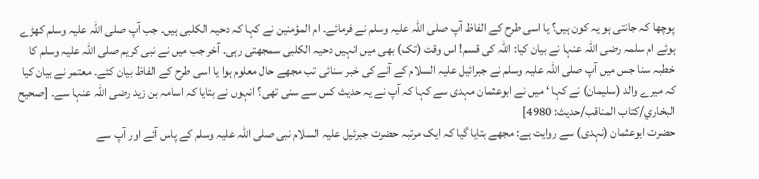پوچھا کہ جانتی ہو یہ کون ہیں؟ یا اسی طرح کے الفاظ آپ صلی اللہ علیہ وسلم نے فرمائے۔ ام المؤمنین نے کہا کہ دحیہ الکلبی ہیں۔ جب آپ صلی اللہ علیہ وسلم کھڑے ہوئے ام سلمہ رضی اللہ عنہا نے بیان کیا: اللہ کی قسم! اس وقت (تک) بھی میں انہیں دحیہ الکلبی سمجھتی رہی۔ آخر جب میں نے نبی کریم صلی اللہ علیہ وسلم کا خطبہ سنا جس میں آپ صلی اللہ علیہ وسلم نے جبرائیل علیہ السلام کے آنے کی خبر سنائی تب مجھے حال معلوم ہوا یا اسی طرح کے الفاظ بیان کئے۔ معتمر نے بیان کیا کہ میرے والد (سلیمان) نے کہا ‘ میں نے ابوعثمان مہدی سے کہا کہ آپ نے یہ حدیث کس سے سنی تھی؟ انہوں نے بتایا کہ اسامہ بن زید رضی اللہ عنہا سے۔ [صحيح البخاري/كتاب المناقب/حدیث: 4980]
حضرت ابوعثمان (نہدی) سے روایت ہے: مجھے بتایا گیا کہ ایک مرتبہ حضرت جبرئیل علیہ السلام نبی صلی اللہ علیہ وسلم کے پاس آئے اور آپ سے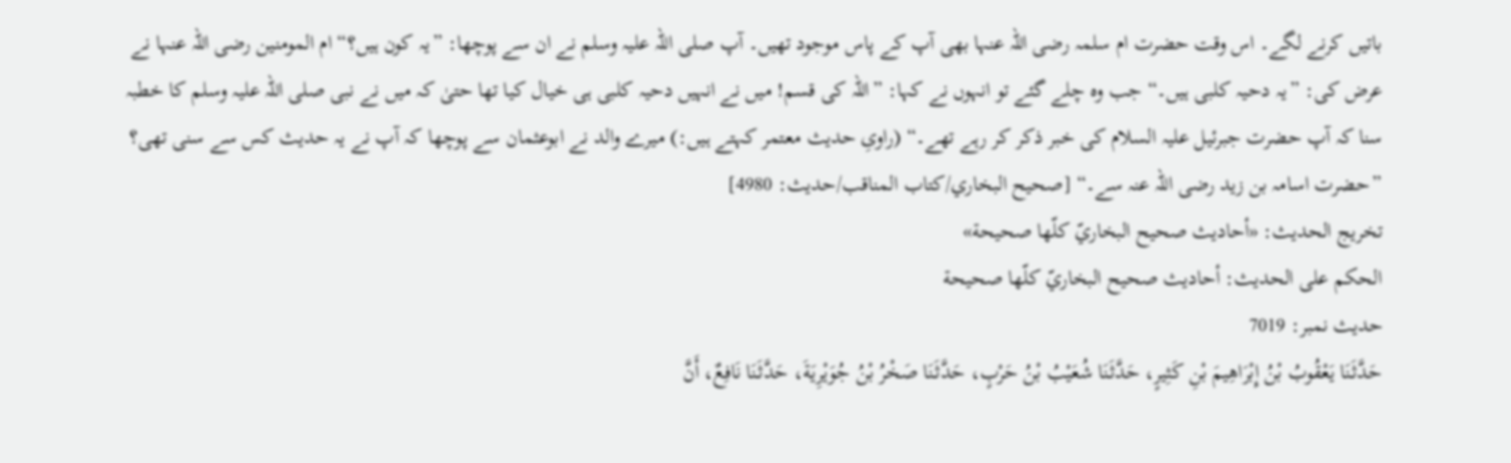باتیں کرنے لگے۔ اس وقت حضرت ام سلمہ رضی اللہ عنہا بھی آپ کے پاس موجود تھیں۔ آپ صلی اللہ علیہ وسلم نے ان سے پوچھا: ”یہ کون ہیں؟“ ام المومنین رضی اللہ عنہا نے عرض کی: ”یہ دحیہ کلبی ہیں۔“ جب وہ چلے گئے تو انہوں نے کہا: ”اللہ کی قسم! میں نے انہیں دحیہ کلبی ہی خیال کیا تھا حتیٰ کہ میں نے نبی صلی اللہ علیہ وسلم کا خطبہ سنا کہ آپ حضرت جبرئیل علیہ السلام کی خبر ذکر کر رہے تھے۔“ (راویِ حدیث معتمر کہتے ہیں:) میرے والد نے ابوعثمان سے پوچھا کہ آپ نے یہ حدیث کس سے سنی تھی؟ ”حضرت اسامہ بن زید رضی اللہ عنہ سے۔“ [صحيح البخاري/كتاب المناقب/حدیث: 4980]
تخریج الحدیث: «أحاديث صحيح البخاريّ كلّها صحيحة»
الحكم على الحديث: أحاديث صحيح البخاريّ كلّها صحيحة
حدیث نمبر: 7019
حَدَّثَنَا يَعْقُوبُ بْنُ إِبْرَاهِيمَ بْنِ كَثِيرٍ، حَدَّثَنَا شُعَيْبُ بْنُ حَرْبٍ، حَدَّثَنَا صَخْرُ بْنُ جُوَيْرِيَةَ، حَدَّثَنَا نَافِعٌ، أَنَّ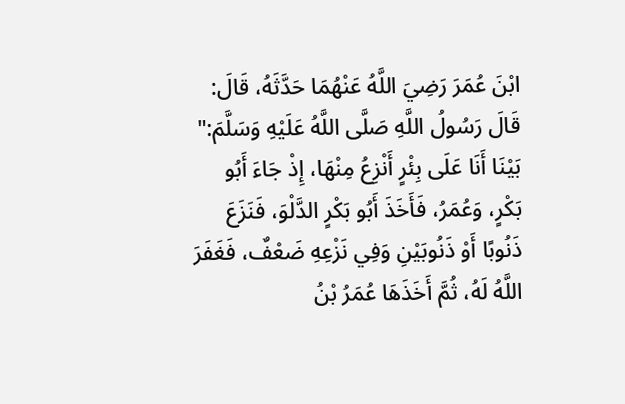ابْنَ عُمَرَ رَضِيَ اللَّهُ عَنْهُمَا حَدَّثَهُ، قَالَ: قَالَ رَسُولُ اللَّهِ صَلَّى اللَّهُ عَلَيْهِ وَسَلَّمَ:" بَيْنَا أَنَا عَلَى بِئْرٍ أَنْزِعُ مِنْهَا، إِذْ جَاءَ أَبُو بَكْرٍ، وَعُمَرُ، فَأَخَذَ أَبُو بَكْرٍ الدَّلْوَ، فَنَزَعَ ذَنُوبًا أَوْ ذَنُوبَيْنِ وَفِي نَزْعِهِ ضَعْفٌ، فَغَفَرَ اللَّهُ لَهُ، ثُمَّ أَخَذَهَا عُمَرُ بْنُ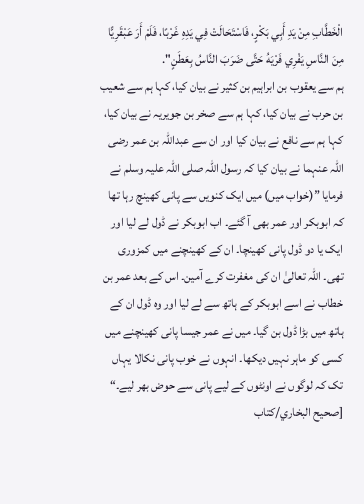الْخَطَّابِ مِنْ يَدِ أَبِي بَكْرٍ، فَاسْتَحَالَتْ فِي يَدِهِ غَرْبًا، فَلَمْ أَرَ عَبْقَرِيًّا مِنَ النَّاسِ يَفْرِي فَرْيَهُ حَتَّى ضَرَبَ النَّاسُ بِعَطَنٍ".
ہم سے یعقوب بن ابراہیم بن کثیر نے بیان کیا، کہا ہم سے شعیب بن حرب نے بیان کیا، کہا ہم سے صخر بن جویریہ نے بیان کیا، کہا ہم سے نافع نے بیان کیا اور ان سے عبداللہ بن عمر رضی اللہ عنہما نے بیان کیا کہ رسول اللہ صلی اللہ علیہ وسلم نے فرمایا ”(خواب میں) میں ایک کنویں سے پانی کھینچ رہا تھا کہ ابوبکر اور عمر بھی آ گئے۔ اب ابوبکر نے ڈول لے لیا اور ایک یا دو ڈول پانی کھینچا۔ ان کے کھینچنے میں کمزوری تھی۔ اللہ تعالیٰ ان کی مغفرت کرے آمین۔ اس کے بعد عمر بن خطاب نے اسے ابوبکر کے ہاتھ سے لے لیا اور وہ ڈول ان کے ہاتھ میں بڑا ڈول بن گیا۔ میں نے عمر جیسا پانی کھینچنے میں کسی کو ماہر نہیں دیکھا۔ انہوں نے خوب پانی نکالا یہاں تک کہ لوگوں نے اونٹوں کے لیے پانی سے حوض بھر لیے۔“ [صحيح البخاري/كتاب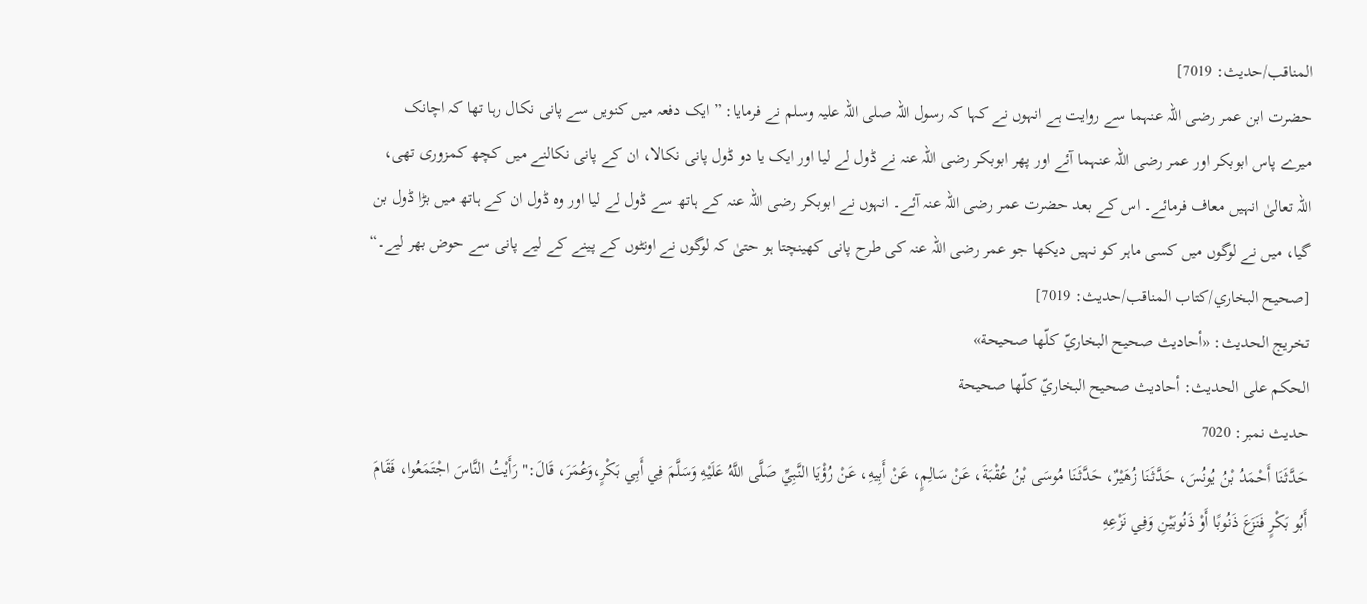المناقب/حدیث: 7019]
حضرت ابن عمر رضی اللہ عنہما سے روایت ہے انہوں نے کہا کہ رسول اللہ صلی اللہ علیہ وسلم نے فرمایا: ”ایک دفعہ میں کنویں سے پانی نکال رہا تھا کہ اچانک میرے پاس ابوبکر اور عمر رضی اللہ عنہما آئے اور پھر ابوبکر رضی اللہ عنہ نے ڈول لے لیا اور ایک یا دو ڈول پانی نکالا، ان کے پانی نکالنے میں کچھ کمزوری تھی، اللہ تعالیٰ انہیں معاف فرمائے۔ اس کے بعد حضرت عمر رضی اللہ عنہ آئے۔ انہوں نے ابوبکر رضی اللہ عنہ کے ہاتھ سے ڈول لے لیا اور وہ ڈول ان کے ہاتھ میں بڑا ڈول بن گیا، میں نے لوگوں میں کسی ماہر کو نہیں دیکھا جو عمر رضی اللہ عنہ کی طرح پانی کھینچتا ہو حتیٰ کہ لوگوں نے اونٹوں کے پینے کے لیے پانی سے حوض بھر لیے۔“ [صحيح البخاري/كتاب المناقب/حدیث: 7019]
تخریج الحدیث: «أحاديث صحيح البخاريّ كلّها صحيحة»
الحكم على الحديث: أحاديث صحيح البخاريّ كلّها صحيحة
حدیث نمبر: 7020
حَدَّثَنَا أَحْمَدُ بْنُ يُونُسَ، حَدَّثَنَا زُهَيْرٌ، حَدَّثَنَا مُوسَى بْنُ عُقْبَةَ، عَنْ سَالِمٍ، عَنْ أَبِيهِ، عَنْ رُؤْيَا النَّبِيِّ صَلَّى اللَّهُ عَلَيْهِ وَسَلَّمَ فِي أَبِي بَكْرٍ،وَعُمَرَ، قَالَ:" رَأَيْتُ النَّاسَ اجْتَمَعُوا، فَقَامَ أَبُو بَكْرٍ فَنَزَعَ ذَنُوبًا أَوْ ذَنُوبَيْنِ وَفِي نَزْعِهِ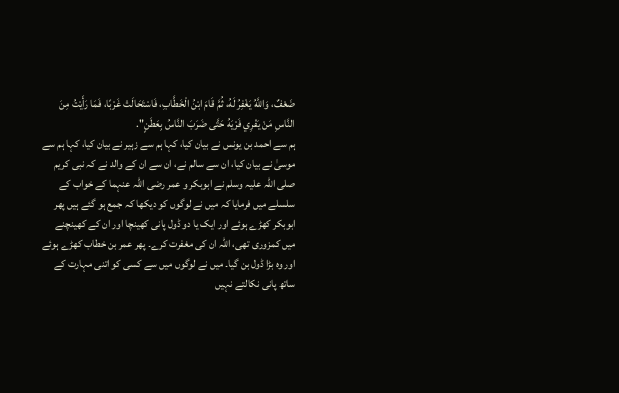ضَعْفٌ، وَاللَّهُ يَغْفِرُ لَهُ، ثُمَّ قَامَ ابْنُ الْخَطَّابِ، فَاسْتَحَالَتْ غَرْبًا، فَمَا رَأَيْتُ مِنَ النَّاسِ مَنْ يَفْرِي فَرْيَهُ حَتَّى ضَرَبَ النَّاسُ بِعَطَنٍ".
ہم سے احمد بن یونس نے بیان کیا، کہا ہم سے زہیر نے بیان کیا، کہا ہم سے موسیٰ نے بیان کیا، ان سے سالم نے، ان سے ان کے والد نے کہ نبی کریم صلی اللہ علیہ وسلم نے ابوبکر و عمر رضی اللہ عنہما کے خواب کے سلسلے میں فرمایا کہ میں نے لوگوں کو دیکھا کہ جمع ہو گئے ہیں پھر ابوبکر کھڑے ہوئے اور ایک یا دو ڈول پانی کھینچا اور ان کے کھینچنے میں کمزوری تھی، اللہ ان کی مغفرت کرے۔ پھر عمر بن خطاب کھڑے ہوئے اور وہ بڑا ڈول بن گیا۔ میں نے لوگوں میں سے کسی کو اتنی مہارت کے ساتھ پانی نکالتے نہیں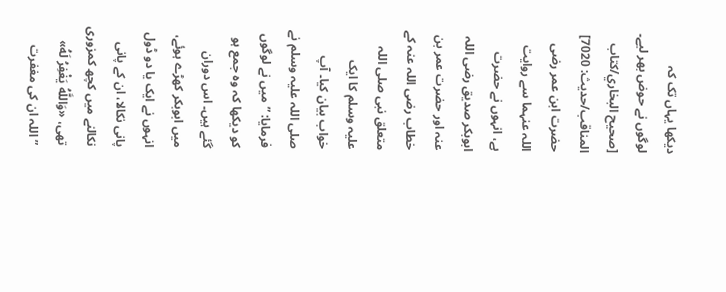دیکھا یہاں تک کہ لوگوں نے حوض بھر لیے۔ [صحيح البخاري/كتاب المناقب/حدیث: 7020]
حضرت ابن عمر رضی اللہ عنہما سے روایت ہے، انہوں نے حضرت ابوبکر صدیق رضی اللہ عنہ اور حضرت عمر بن خطاب رضی اللہ عنہ کے متعلق نبی صلی اللہ علیہ وسلم کا ایک خواب بیان کیا۔ آپ صلی اللہ علیہ وسلم نے فرمایا: ”میں نے لوگوں کو دیکھا کہ وہ جمع ہو گئے ہیں۔ اس دوران میں ابوبکر کھڑے ہوئے، انہوں نے ایک یا دو ڈول پانی نکالا، ان کے پانی نکالنے میں کچھ کمزوری تھی، «وَاللَّهُ يَغْفِرُ لَهُ» ”اللہ ان کی مغفرت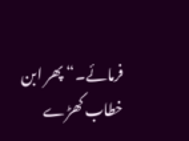فرمائے۔“ پھر ابن خطاب کھڑے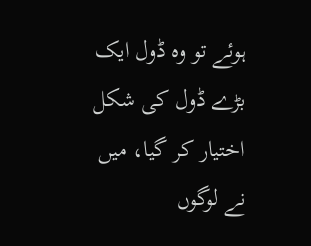ہوئے تو وہ ڈول ایک بڑے ڈول کی شکل اختیار کر گیا، میں نے لوگوں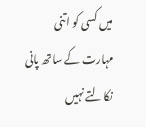میں کسی کو اتنی مہارت کے ساتھ پانی نکالتے نہیں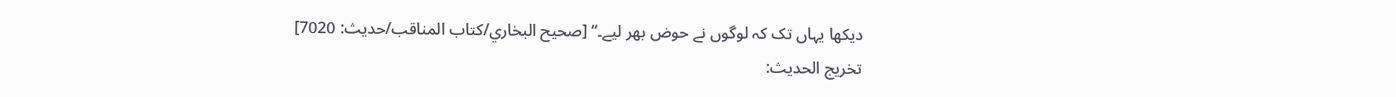دیکھا یہاں تک کہ لوگوں نے حوض بھر لیے۔“ [صحيح البخاري/كتاب المناقب/حدیث: 7020]
تخریج الحدیث: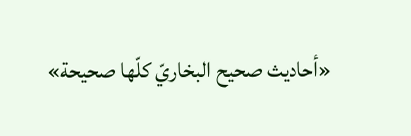«أحاديث صحيح البخاريّ كلّها صحيحة»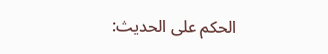الحكم على الحديث: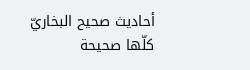أحاديث صحيح البخاريّ كلّها صحيحة